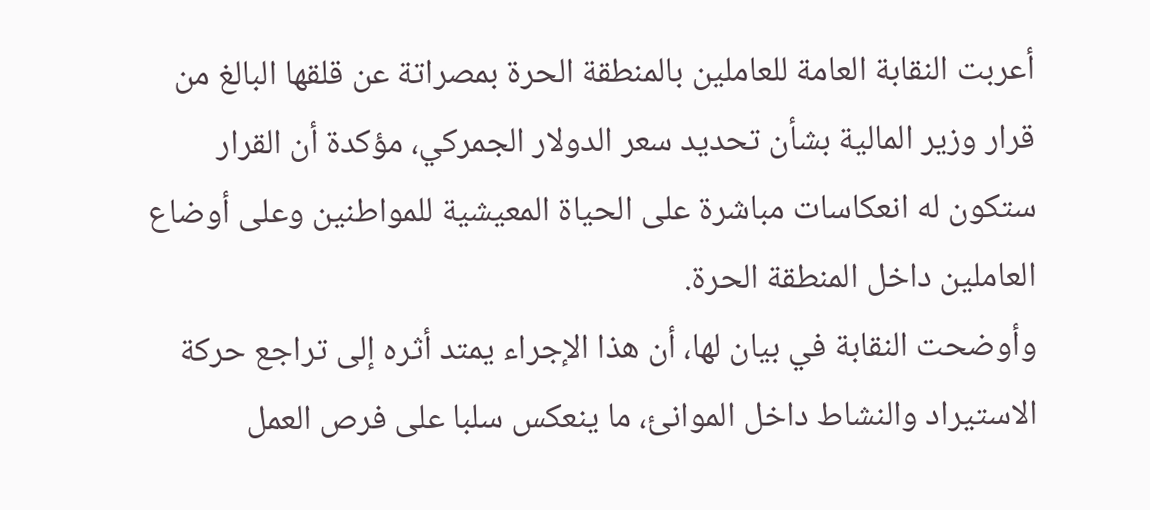أعربت النقابة العامة للعاملين بالمنطقة الحرة بمصراتة عن قلقها البالغ من قرار وزير المالية بشأن تحديد سعر الدولار الجمركي، مؤكدة أن القرار ستكون له انعكاسات مباشرة على الحياة المعيشية للمواطنين وعلى أوضاع العاملين داخل المنطقة الحرة.
وأوضحت النقابة في بيان لها، أن هذا الإجراء يمتد أثره إلى تراجع حركة الاستيراد والنشاط داخل الموانئ، ما ينعكس سلبا على فرص العمل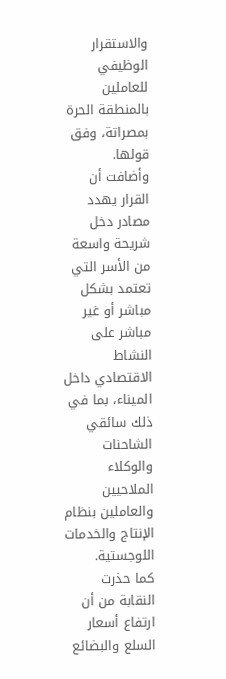والاستقرار الوظيفي للعاملين بالمنطقة الحرة بمصراتة، وفق قولها.
وأضافت أن القرار يهدد مصادر دخل شريحة واسعة من الأسر التي تعتمد بشكل مباشر أو غير مباشر على النشاط الاقتصادي داخل الميناء، بما في ذلك سائقي الشاحنات والوكلاء الملاحيين والعاملين بنظام الإنتاج والخدمات اللوجستية.
كما حذرت النقابة من أن ارتفاع أسعار السلع والبضائع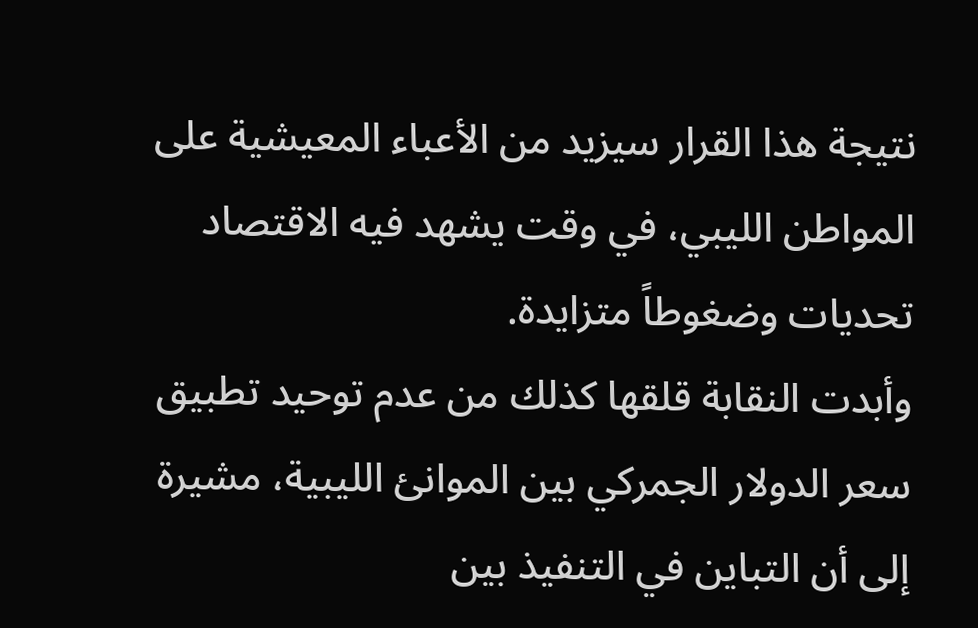نتيجة هذا القرار سيزيد من الأعباء المعيشية على المواطن الليبي، في وقت يشهد فيه الاقتصاد تحديات وضغوطاً متزايدة.
وأبدت النقابة قلقها كذلك من عدم توحيد تطبيق سعر الدولار الجمركي بين الموانئ الليبية، مشيرة إلى أن التباين في التنفيذ بين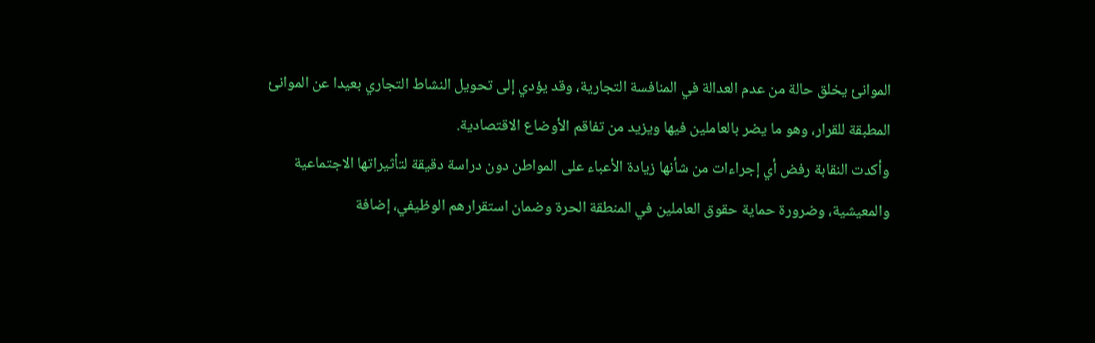الموانئ يخلق حالة من عدم العدالة في المنافسة التجارية، وقد يؤدي إلى تحويل النشاط التجاري بعيدا عن الموانئ المطبقة للقرار، وهو ما يضر بالعاملين فيها ويزيد من تفاقم الأوضاع الاقتصادية.
وأكدت النقابة رفض أي إجراءات من شأنها زيادة الأعباء على المواطن دون دراسة دقيقة لتأثيراتها الاجتماعية والمعيشية، وضرورة حماية حقوق العاملين في المنطقة الحرة وضمان استقرارهم الوظيفي، إضافة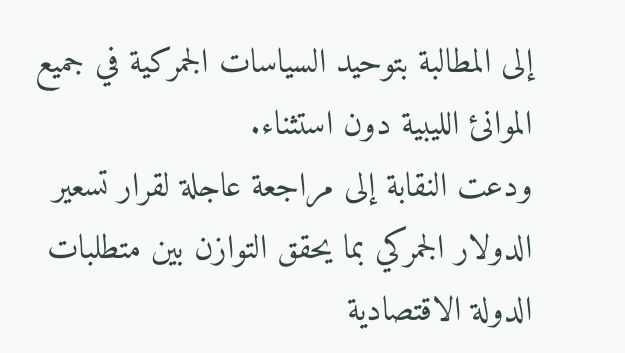إلى المطالبة بتوحيد السياسات الجمركية في جميع الموانئ الليبية دون استثناء.
ودعت النقابة إلى مراجعة عاجلة لقرار تسعير الدولار الجمركي بما يحقق التوازن بين متطلبات الدولة الاقتصادية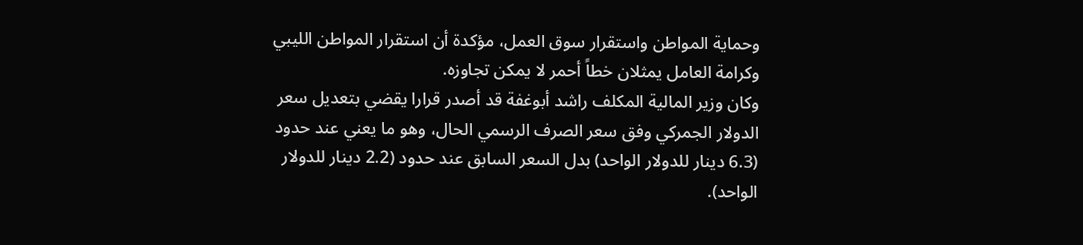وحماية المواطن واستقرار سوق العمل، مؤكدة أن استقرار المواطن الليبي وكرامة العامل يمثلان خطاً أحمر لا يمكن تجاوزه.
وكان وزير المالية المكلف راشد أبوغفة قد أصدر قرارا يقضي بتعديل سعر الدولار الجمركي وفق سعر الصرف الرسمي الحال، وهو ما يعني عند حدود (6.3 دينار للدولار الواحد) بدل السعر السابق عند حدود (2.2 دينار للدولار الواحد).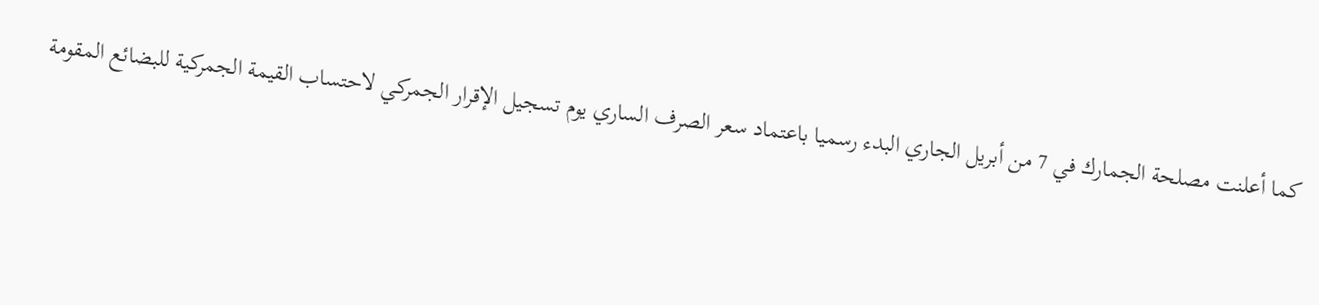كما أعلنت مصلحة الجمارك في 7 من أبريل الجاري البدء رسميا باعتماد سعر الصرف الساري يوم تسجيل الإقرار الجمركي لاحتساب القيمة الجمركية للبضائع المقومة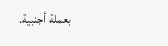بعملة أجنبية.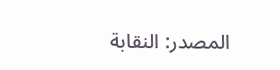المصدر: النقابة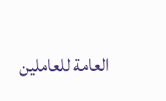العامة للعاملين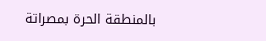بالمنطقة الحرة بمصراتة